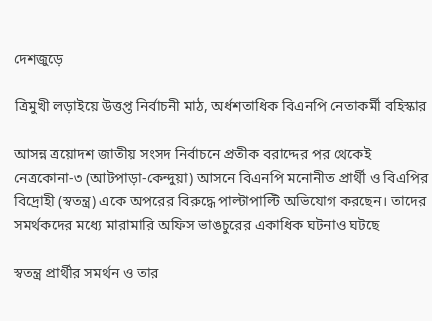দেশজুড়ে

ত্রিমুখী লড়াইয়ে উত্তপ্ত নির্বাচনী মাঠ, অর্ধশতাধিক বিএনপি নেতাকর্মী বহিস্কার

আসন্ন ত্রয়োদশ জাতীয় সংসদ নির্বাচনে প্রতীক বরাদ্দের পর থেকেই নেত্রকোনা-৩ (আটপাড়া-কেন্দুয়া) আসনে বিএনপি মনোনীত প্রার্থী ও বিএপির বিদ্রোহী (স্বতন্ত্র) একে অপরের বিরুদ্ধে পাল্টাপাল্টি অভিযোগ করছেন। তাদের সমর্থকদের মধ্যে মারামারি অফিস ভাঙচুরের একাধিক ঘটনাও ঘটছে

স্বতন্ত্র প্রার্থীর সমর্থন ও তার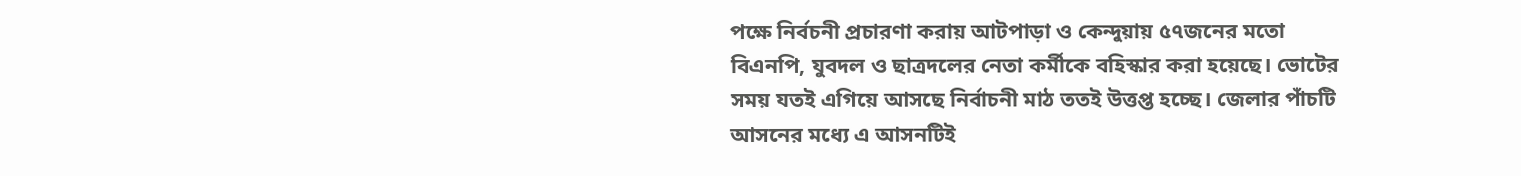পক্ষে নির্বচনী প্রচারণা করায় আটপাড়া ও কেন্দুয়ায় ৫৭জনের মতো বিএনপি, যুবদল ও ছাত্রদলের নেতা কর্মীকে বহিস্কার করা হয়েছে। ভোটের সময় যতই এগিয়ে আসছে নির্বাচনী মাঠ ততই উত্তপ্ত হচ্ছে। জেলার পাঁচটি আসনের মধ্যে এ আসনটিই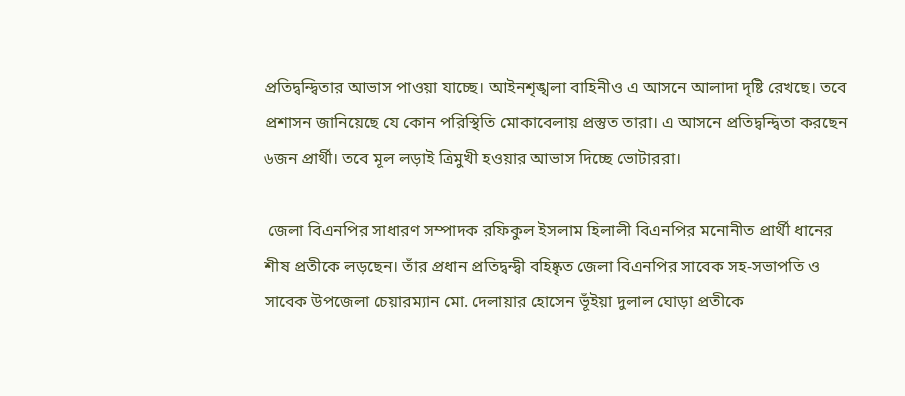প্রতিদ্বন্দ্বিতার আভাস পাওয়া যাচ্ছে। আইনশৃঙ্খলা বাহিনীও এ আসনে আলাদা দৃষ্টি রেখছে। তবে প্রশাসন জানিয়েছে যে কোন পরিস্থিতি মোকাবেলায় প্রস্তুত তারা। এ আসনে প্রতিদ্বন্দ্বিতা করছেন ৬জন প্রার্থী। তবে মূল লড়াই ত্রিমুখী হওয়ার আভাস দিচ্ছে ভোটাররা।

 জেলা বিএনপির সাধারণ সম্পাদক রফিকুল ইসলাম হিলালী বিএনপির মনোনীত প্রার্থী ধানের শীষ প্রতীকে লড়ছেন। তাঁর প্রধান প্রতিদ্বন্দ্বী বহিষ্কৃত জেলা বিএনপির সাবেক সহ-সভাপতি ও সাবেক উপজেলা চেয়ারম্যান মো. দেলায়ার হোসেন ভূঁইয়া দুলাল ঘোড়া প্রতীকে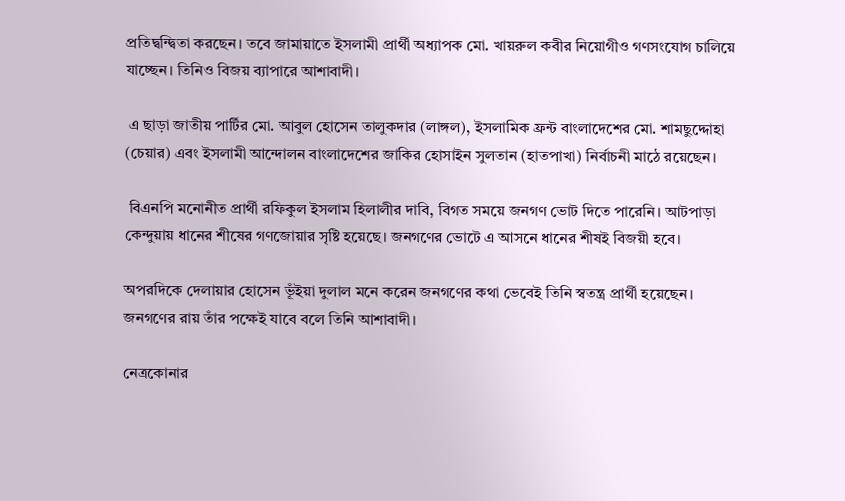প্রতিদ্বন্দ্বিতা করছেন। তবে জামায়াতে ইসলামী প্রার্থী অধ্যাপক মো. খায়রুল কবীর নিয়োগীও গণসংযোগ চালিয়ে যাচ্ছেন। তিনিও বিজয় ব্যাপারে আশাবাদী।

 এ ছাড়া জাতীয় পার্টির মো. আবুল হোসেন তালুকদার (লাঙ্গল), ইসলামিক ফ্রন্ট বাংলাদেশের মো. শামছুদ্দোহা (চেয়ার) এবং ইসলামী আন্দোলন বাংলাদেশের জাকির হোসাইন সুলতান (হাতপাখা) নির্বাচনী মাঠে রয়েছেন।

 বিএনপি মনোনীত প্রার্থী রফিকুল ইসলাম হিলালীর দাবি, বিগত সময়ে জনগণ ভোট দিতে পারেনি। আটপাড়া কেন্দুয়ায় ধানের শীষের গণজোয়ার সৃষ্টি হয়েছে। জনগণের ভোটে এ আসনে ধানের শীষই বিজয়ী হবে।

অপরদিকে দেলায়ার হোসেন ভূঁইয়া দুলাল মনে করেন জনগণের কথা ভেবেই তিনি স্বতন্ত্র প্রার্থী হয়েছেন। জনগণের রায় তাঁর পক্ষেই যাবে বলে তিনি আশাবাদী।

নেত্রকোনার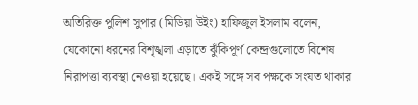অতিরিক্ত পুলিশ সুপার (মিডিয়া উইং) হাফিজুল ইসলাম বলেন, যেকোনো ধরনের বিশৃঙ্খলা এড়াতে ঝুঁকিপূর্ণ কেন্দ্রগুলোতে বিশেষ নিরাপত্তা ব্যবস্থা নেওয়া হয়েছে। একই সঙ্গে সব পক্ষকে সংযত থাকার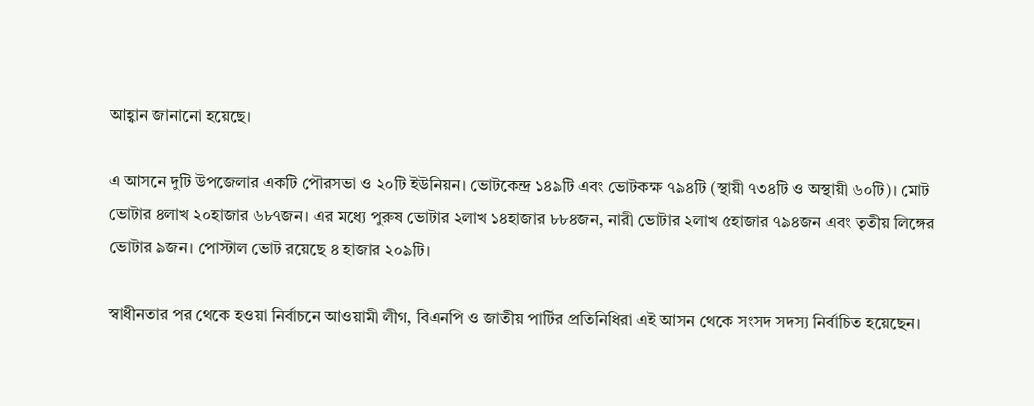আহ্বান জানানো হয়েছে।

এ আসনে দুটি উপজেলার একটি পৌরসভা ও ২০টি ইউনিয়ন। ভোটকেন্দ্র ১৪৯টি এবং ভোটকক্ষ ৭৯৪টি (স্থায়ী ৭৩৪টি ও অস্থায়ী ৬০টি)। মোট ভোটার ৪লাখ ২০হাজার ৬৮৭জন। এর মধ্যে পুরুষ ভোটার ২লাখ ১৪হাজার ৮৮৪জন, নারী ভোটার ২লাখ ৫হাজার ৭৯৪জন এবং তৃতীয় লিঙ্গের ভোটার ৯জন। পোস্টাল ভোট রয়েছে ৪ হাজার ২০৯টি।

স্বাধীনতার পর থেকে হওয়া নির্বাচনে আওয়ামী লীগ, বিএনপি ও জাতীয় পার্টির প্রতিনিধিরা এই আসন থেকে সংসদ সদস্য নির্বাচিত হয়েছেন।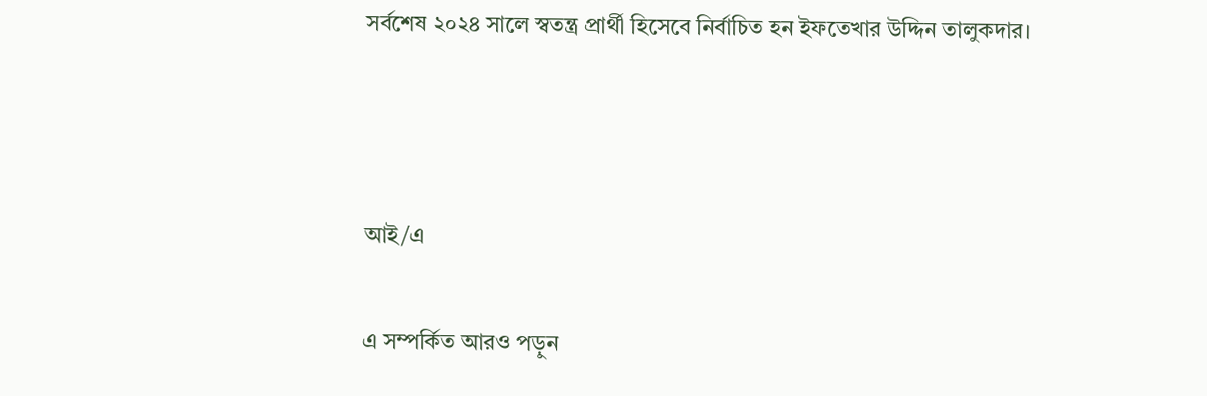সর্বশেষ ২০২৪ সালে স্বতন্ত্র প্রার্থী হিসেবে নির্বাচিত হন ইফতেখার উদ্দিন তালুকদার।



আই/এ

এ সম্পর্কিত আরও পড়ুন